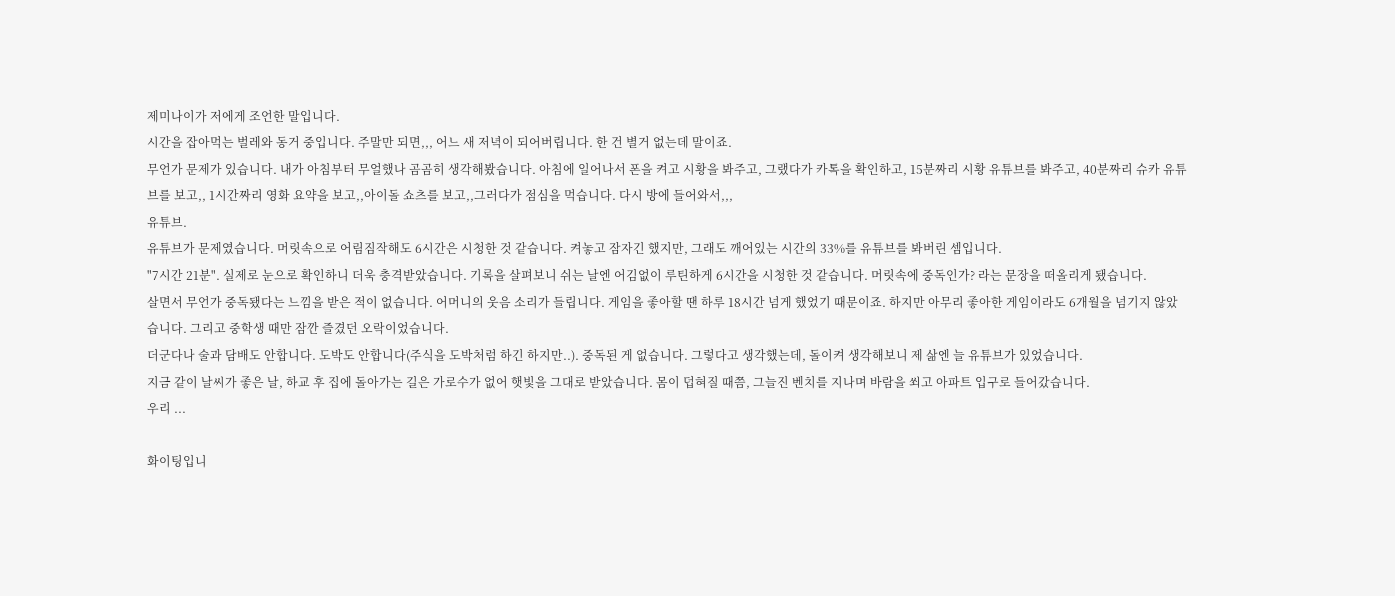제미나이가 저에게 조언한 말입니다.
시간을 잡아먹는 벌레와 동거 중입니다. 주말만 되면,,, 어느 새 저녁이 되어버립니다. 한 건 별거 없는데 말이죠.
무언가 문제가 있습니다. 내가 아침부터 무얼했나 곰곰히 생각해봤습니다. 아침에 일어나서 폰을 켜고 시황을 봐주고, 그랬다가 카톡을 확인하고, 15분짜리 시황 유튜브를 봐주고, 40분짜리 슈카 유튜브를 보고,, 1시간짜리 영화 요약을 보고,,아이돌 쇼츠를 보고,,그러다가 점심을 먹습니다. 다시 방에 들어와서,,,
유튜브.
유튜브가 문제였습니다. 머릿속으로 어림짐작해도 6시간은 시청한 것 같습니다. 켜놓고 잠자긴 했지만, 그래도 깨어있는 시간의 33%를 유튜브를 봐버린 셈입니다.
"7시간 21분". 실제로 눈으로 확인하니 더욱 충격받았습니다. 기록을 살펴보니 쉬는 날엔 어김없이 루틴하게 6시간을 시청한 것 같습니다. 머릿속에 중독인가? 라는 문장을 떠올리게 됐습니다.
살면서 무언가 중독됐다는 느낌을 받은 적이 없습니다. 어머니의 웃음 소리가 들립니다. 게임을 좋아할 땐 하루 18시간 넘게 했었기 때문이죠. 하지만 아무리 좋아한 게임이라도 6개월을 넘기지 않았습니다. 그리고 중학생 때만 잠깐 즐겼던 오락이었습니다.
더군다나 술과 담배도 안합니다. 도박도 안합니다(주식을 도박처럼 하긴 하지만..). 중독된 게 없습니다. 그렇다고 생각했는데, 돌이켜 생각해보니 제 삶엔 늘 유튜브가 있었습니다.
지금 같이 날씨가 좋은 날, 하교 후 집에 돌아가는 길은 가로수가 없어 햇빛을 그대로 받았습니다. 몸이 덥혀질 때쯤, 그늘진 벤치를 지나며 바람을 쐬고 아파트 입구로 들어갔습니다.
우리 ...

화이팅입니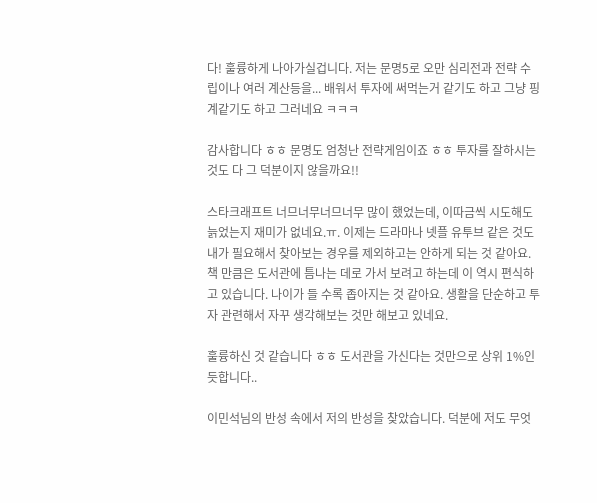다! 훌륭하게 나아가실겁니다. 저는 문명5로 오만 심리전과 전략 수립이나 여러 계산등을... 배워서 투자에 써먹는거 같기도 하고 그냥 핑계같기도 하고 그러네요 ㅋㅋㅋ

감사합니다 ㅎㅎ 문명도 엄청난 전략게임이죠 ㅎㅎ 투자를 잘하시는 것도 다 그 덕분이지 않을까요!!

스타크래프트 너므너무너므너무 많이 했었는데, 이따금씩 시도해도 늙었는지 재미가 없네요.ㅠ. 이제는 드라마나 넷플 유투브 같은 것도 내가 필요해서 찾아보는 경우를 제외하고는 안하게 되는 것 같아요. 책 만큼은 도서관에 틈나는 데로 가서 보려고 하는데 이 역시 편식하고 있습니다. 나이가 들 수록 좁아지는 것 같아요. 생활을 단순하고 투자 관련해서 자꾸 생각해보는 것만 해보고 있네요.

훌륭하신 것 같습니다 ㅎㅎ 도서관을 가신다는 것만으로 상위 1%인듯합니다..

이민석님의 반성 속에서 저의 반성을 찾았습니다. 덕분에 저도 무엇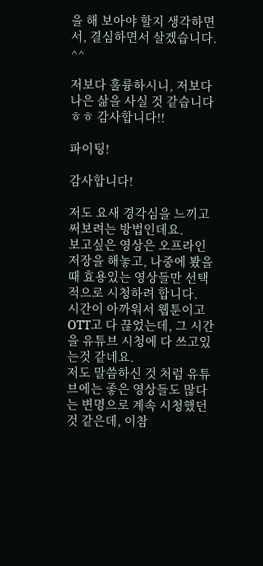을 해 보아야 할지 생각하면서, 결심하면서 살겠습니다. ^^

저보다 훌륭하시니, 저보다 나은 삶을 사실 것 같습니다 ㅎㅎ 감사합니다!!

파이팅!

감사합니다!

저도 요새 경각심을 느끼고 써보려는 방법인데요.
보고싶은 영상은 오프라인 저장을 해놓고, 나중에 봤을 때 효용있는 영상들만 선택적으로 시청하려 합니다.
시간이 아까워서 웹툰이고 OTT고 다 끊었는데, 그 시간을 유튜브 시청에 다 쓰고있는것 같네요.
저도 말씀하신 것 처럼 유튜브에는 좋은 영상들도 많다는 변명으로 계속 시청했던 것 같은데, 이참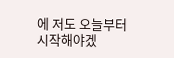에 저도 오늘부터 시작해야겠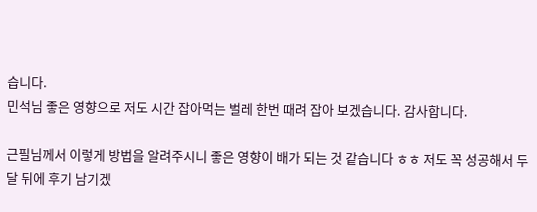습니다.
민석님 좋은 영향으로 저도 시간 잡아먹는 벌레 한번 때려 잡아 보겠습니다. 감사합니다.

근필님께서 이렇게 방법을 알려주시니 좋은 영향이 배가 되는 것 같습니다 ㅎㅎ 저도 꼭 성공해서 두달 뒤에 후기 남기겠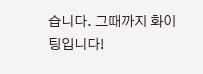습니다. 그때까지 화이팅입니다!